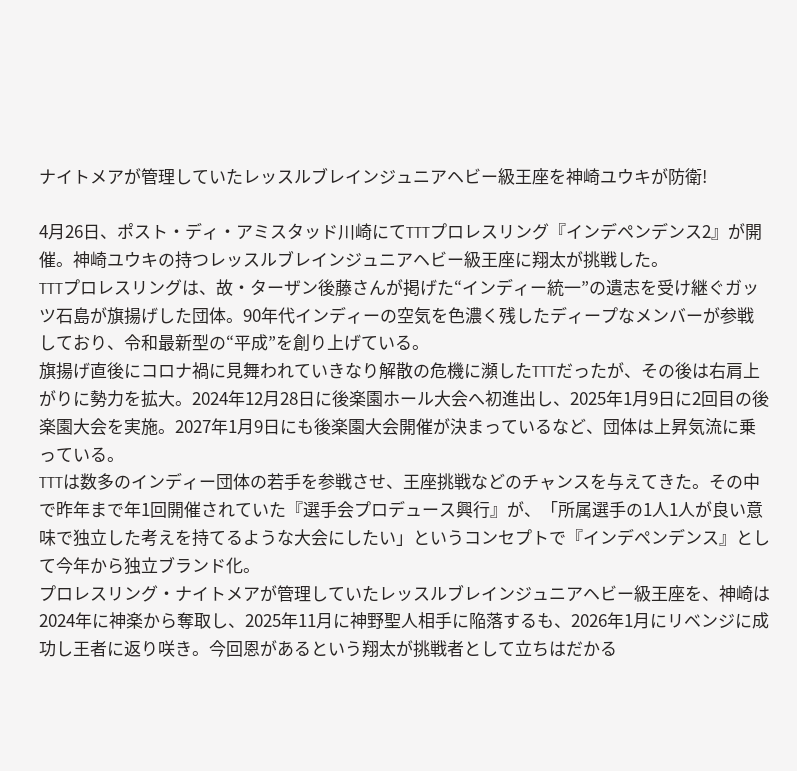ナイトメアが管理していたレッスルブレインジュニアヘビー級王座を神崎ユウキが防衛!

4月26日、ポスト・ディ・アミスタッド川崎にてTTTプロレスリング『インデペンデンス2』が開催。神崎ユウキの持つレッスルブレインジュニアヘビー級王座に翔太が挑戦した。
TTTプロレスリングは、故・ターザン後藤さんが掲げた“インディー統一”の遺志を受け継ぐガッツ石島が旗揚げした団体。90年代インディーの空気を色濃く残したディープなメンバーが参戦しており、令和最新型の“平成”を創り上げている。
旗揚げ直後にコロナ禍に見舞われていきなり解散の危機に瀕したTTTだったが、その後は右肩上がりに勢力を拡大。2024年12月28日に後楽園ホール大会へ初進出し、2025年1月9日に2回目の後楽園大会を実施。2027年1月9日にも後楽園大会開催が決まっているなど、団体は上昇気流に乗っている。
TTTは数多のインディー団体の若手を参戦させ、王座挑戦などのチャンスを与えてきた。その中で昨年まで年1回開催されていた『選手会プロデュース興行』が、「所属選手の1人1人が良い意味で独立した考えを持てるような大会にしたい」というコンセプトで『インデペンデンス』として今年から独立ブランド化。
プロレスリング・ナイトメアが管理していたレッスルブレインジュニアヘビー級王座を、神崎は2024年に神楽から奪取し、2025年11月に神野聖人相手に陥落するも、2026年1月にリベンジに成功し王者に返り咲き。今回恩があるという翔太が挑戦者として立ちはだかる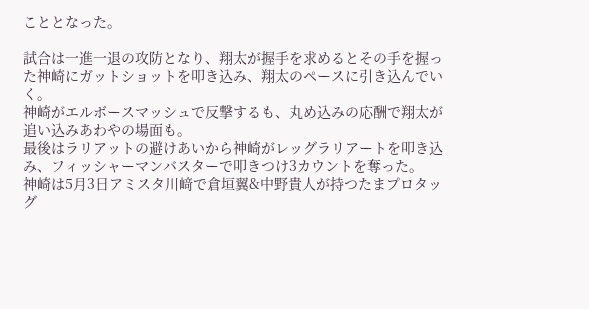こととなった。

試合は一進一退の攻防となり、翔太が握手を求めるとその手を握った神崎にガットショットを叩き込み、翔太のペースに引き込んでいく。
神崎がエルボースマッシュで反撃するも、丸め込みの応酬で翔太が追い込みあわやの場面も。
最後はラリアットの避けあいから神崎がレッグラリアートを叩き込み、フィッシャーマンバスターで叩きつけ3カウントを奪った。
神崎は5月3日アミスタ川﨑で倉垣翼&中野貴人が持つたまプロタッグ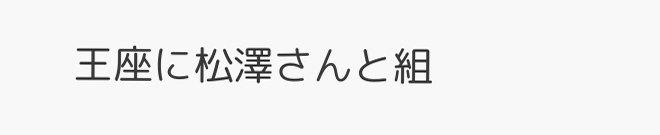王座に松澤さんと組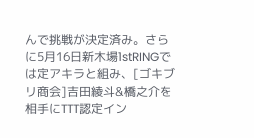んで挑戦が決定済み。さらに5月16日新木場1stRINGでは定アキラと組み、[ゴキブリ商会]吉田綾斗&橋之介を相手にTTT認定イン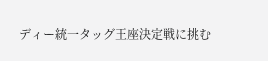ディー統一タッグ王座決定戦に挑む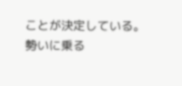ことが決定している。
勢いに乗る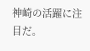神崎の活躍に注目だ。